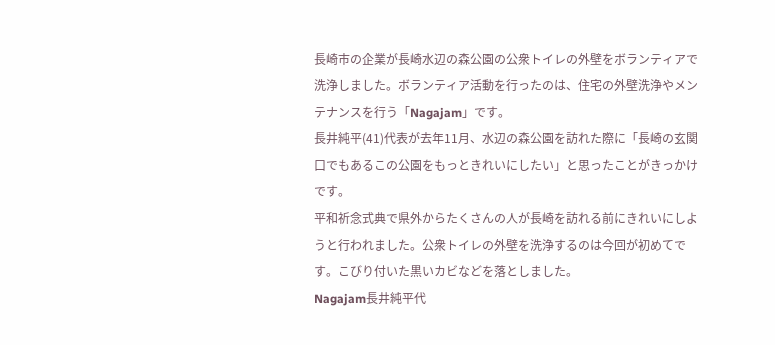長崎市の企業が長崎水辺の森公園の公衆トイレの外壁をボランティアで洗浄しました。ボランティア活動を行ったのは、住宅の外壁洗浄やメンテナンスを行う「Nagajam」です。
長井純平(41)代表が去年11月、水辺の森公園を訪れた際に「長崎の玄関口でもあるこの公園をもっときれいにしたい」と思ったことがきっかけです。
平和祈念式典で県外からたくさんの人が長崎を訪れる前にきれいにしようと行われました。公衆トイレの外壁を洗浄するのは今回が初めてです。こびり付いた黒いカビなどを落としました。
Nagajam長井純平代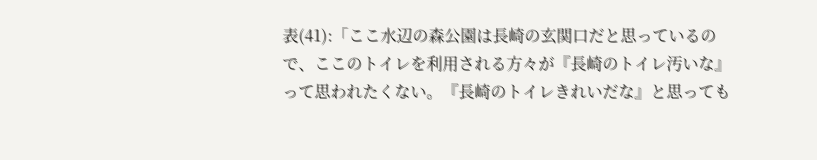表(41):「ここ水辺の森公園は長崎の玄関口だと思っているので、ここのトイレを利用される方々が『長崎のトイレ汚いな』って思われたくない。『長崎のトイレきれいだな』と思っても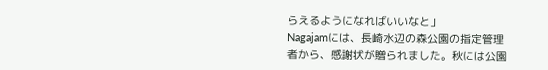らえるようになればいいなと」
Nagajamには、長崎水辺の森公園の指定管理者から、感謝状が贈られました。秋には公園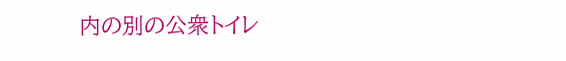内の別の公衆トイレ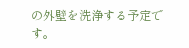の外壁を洗浄する予定です。